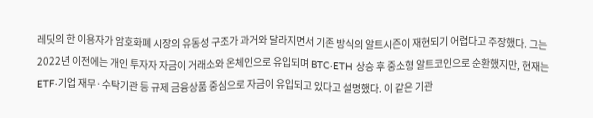레딧의 한 이용자가 암호화폐 시장의 유동성 구조가 과거와 달라지면서 기존 방식의 알트시즌이 재현되기 어렵다고 주장했다. 그는 2022년 이전에는 개인 투자자 자금이 거래소와 온체인으로 유입되며 BTC·ETH 상승 후 중소형 알트코인으로 순환했지만, 현재는 ETF·기업 재무·수탁기관 등 규제 금융상품 중심으로 자금이 유입되고 있다고 설명했다. 이 같은 기관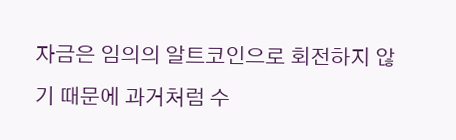자금은 임의의 알트코인으로 회전하지 않기 때문에 과거처럼 수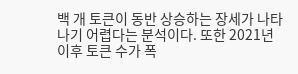백 개 토큰이 동반 상승하는 장세가 나타나기 어렵다는 분석이다. 또한 2021년 이후 토큰 수가 폭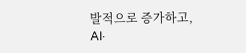발적으로 증가하고, AI·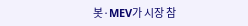봇·MEV가 시장 참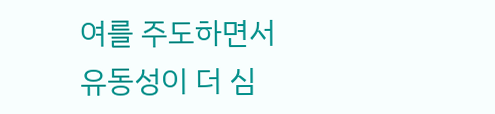여를 주도하면서 유동성이 더 심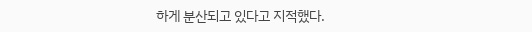하게 분산되고 있다고 지적했다.